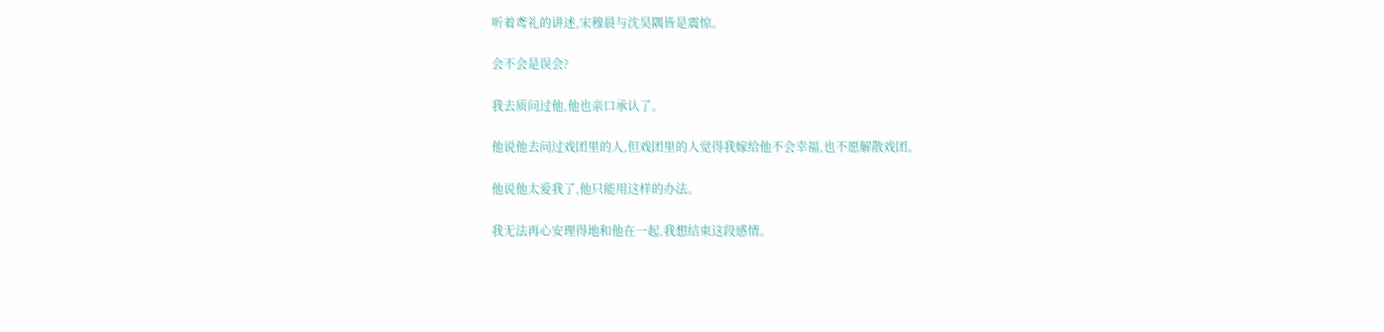听着鸢礼的讲述,宋穆晨与沈昊隅皆是震惊。

会不会是误会?

我去质问过他,他也亲口承认了。

他说他去问过戏团里的人,但戏团里的人觉得我嫁给他不会幸福,也不愿解散戏团。

他说他太爱我了,他只能用这样的办法。

我无法再心安理得地和他在一起,我想结束这段感情。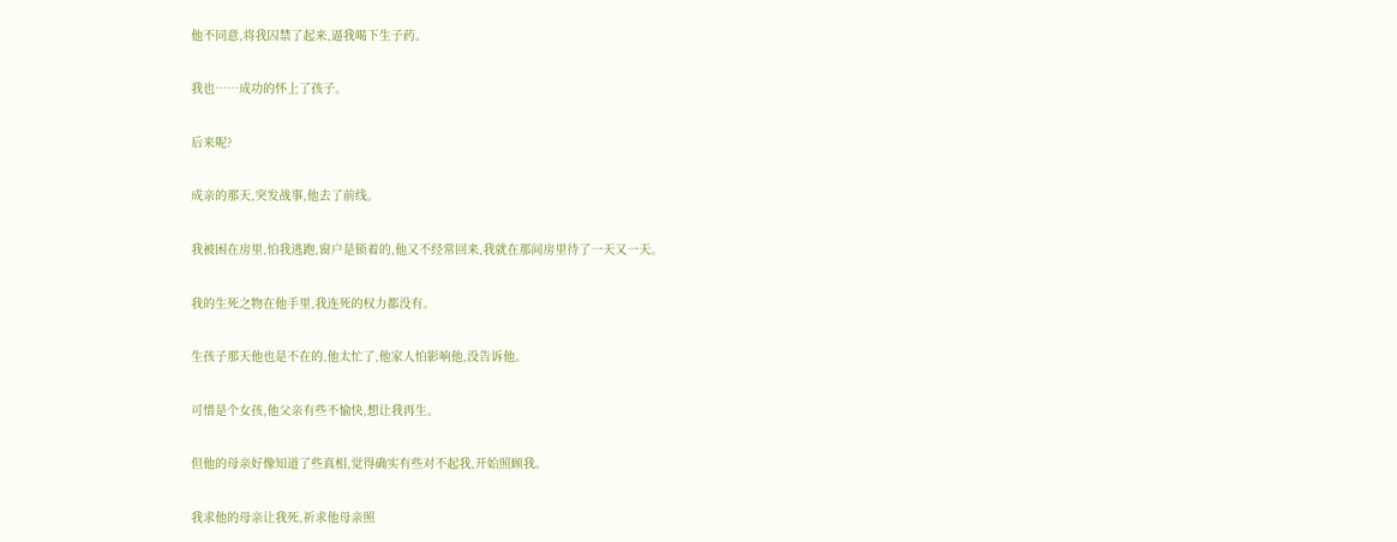他不同意,将我囚禁了起来,逼我喝下生子药。

我也……成功的怀上了孩子。

后来呢?

成亲的那天,突发战事,他去了前线。

我被困在房里,怕我逃跑,窗户是锁着的,他又不经常回来,我就在那间房里待了一天又一天。

我的生死之物在他手里,我连死的权力都没有。

生孩子那天他也是不在的,他太忙了,他家人怕影响他,没告诉他。

可惜是个女孩,他父亲有些不愉快,想让我再生。

但他的母亲好像知道了些真相,觉得确实有些对不起我,开始照顾我。

我求他的母亲让我死,祈求他母亲照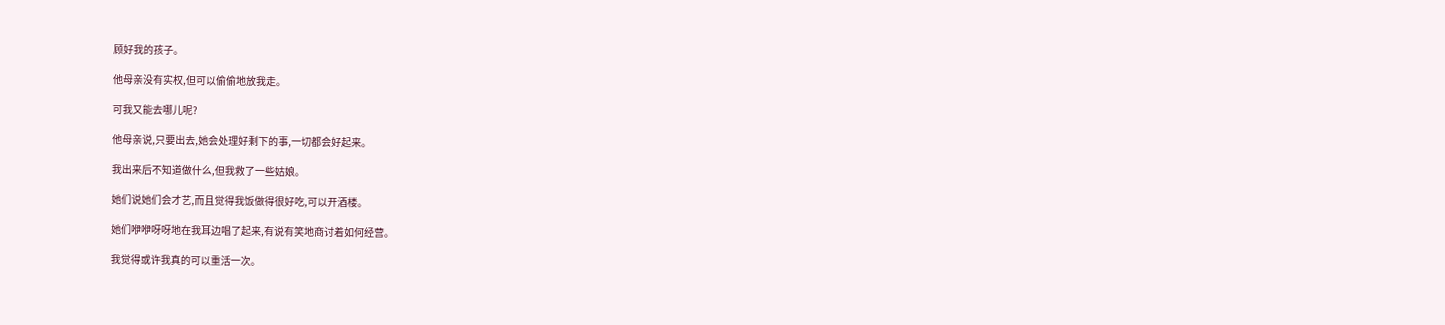顾好我的孩子。

他母亲没有实权,但可以偷偷地放我走。

可我又能去哪儿呢?

他母亲说,只要出去,她会处理好剩下的事,一切都会好起来。

我出来后不知道做什么,但我救了一些姑娘。

她们说她们会才艺,而且觉得我饭做得很好吃,可以开酒楼。

她们咿咿呀呀地在我耳边唱了起来,有说有笑地商讨着如何经营。

我觉得或许我真的可以重活一次。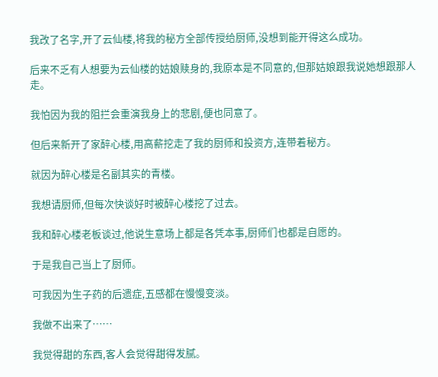我改了名字,开了云仙楼,将我的秘方全部传授给厨师,没想到能开得这么成功。

后来不乏有人想要为云仙楼的姑娘赎身的,我原本是不同意的,但那姑娘跟我说她想跟那人走。

我怕因为我的阻拦会重演我身上的悲剧,便也同意了。

但后来新开了家醉心楼,用高薪挖走了我的厨师和投资方,连带着秘方。

就因为醉心楼是名副其实的青楼。

我想请厨师,但每次快谈好时被醉心楼挖了过去。

我和醉心楼老板谈过,他说生意场上都是各凭本事,厨师们也都是自愿的。

于是我自己当上了厨师。

可我因为生子药的后遗症,五感都在慢慢变淡。

我做不出来了……

我觉得甜的东西,客人会觉得甜得发腻。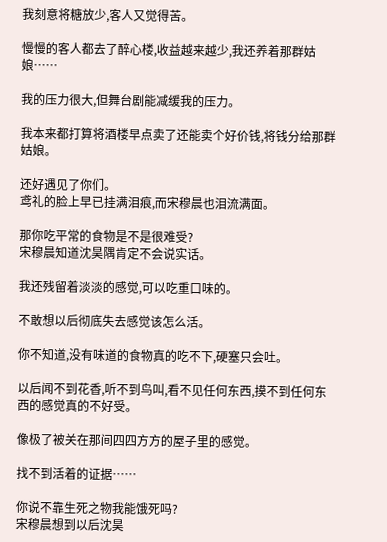我刻意将糖放少,客人又觉得苦。

慢慢的客人都去了醉心楼,收益越来越少,我还养着那群姑娘……

我的压力很大,但舞台剧能减缓我的压力。

我本来都打算将酒楼早点卖了还能卖个好价钱,将钱分给那群姑娘。

还好遇见了你们。
鸢礼的脸上早已挂满泪痕,而宋穆晨也泪流满面。

那你吃平常的食物是不是很难受?
宋穆晨知道沈昊隅肯定不会说实话。

我还残留着淡淡的感觉,可以吃重口味的。

不敢想以后彻底失去感觉该怎么活。

你不知道,没有味道的食物真的吃不下,硬塞只会吐。

以后闻不到花香,听不到鸟叫,看不见任何东西,摸不到任何东西的感觉真的不好受。

像极了被关在那间四四方方的屋子里的感觉。

找不到活着的证据……

你说不靠生死之物我能饿死吗?
宋穆晨想到以后沈昊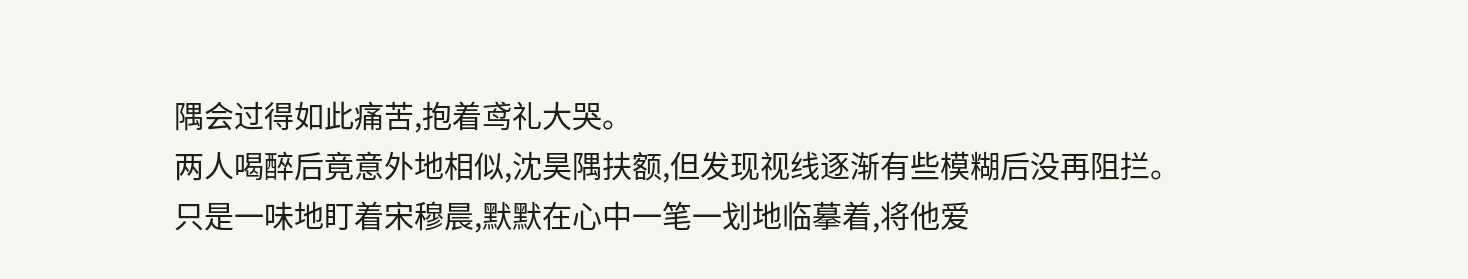隅会过得如此痛苦,抱着鸢礼大哭。
两人喝醉后竟意外地相似,沈昊隅扶额,但发现视线逐渐有些模糊后没再阻拦。
只是一味地盯着宋穆晨,默默在心中一笔一划地临摹着,将他爱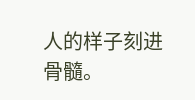人的样子刻进骨髓。